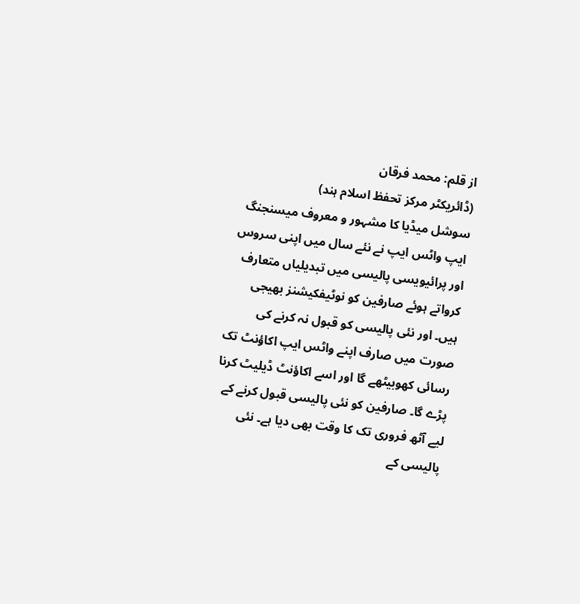از قلم: محمد فرقان
(ڈائریکٹر مرکز تحفظ اسلام ہند)
سوشل میڈیا کا مشہور و معروف میسنجنگ ایپ واٹس ایپ نے نئے سال میں اپنی سروس اور پرائیویسی پالیسی میں تبدیلیاں متعارف کرواتے ہوئے صارفین کو نوٹیفکیشنز بھیجی ہیں۔ اور نئی پالیسی کو قبول نہ کرنے کی صورت میں صارف اپنے واٹس ایپ اکاؤنٹ تک رسائی کھوبیٹھے گا اور اسے اکاؤنٹ ڈیلیٹ کرنا پڑے گا۔ صارفین کو نئی پالیسی قبول کرنے کے لیے آٹھ فروری تک کا وقت بھی دیا ہے۔ نئی پالیسی کے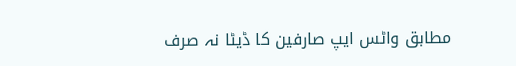مطابق واٹس ایپ صارفین کا ڈیٹا نہ صرف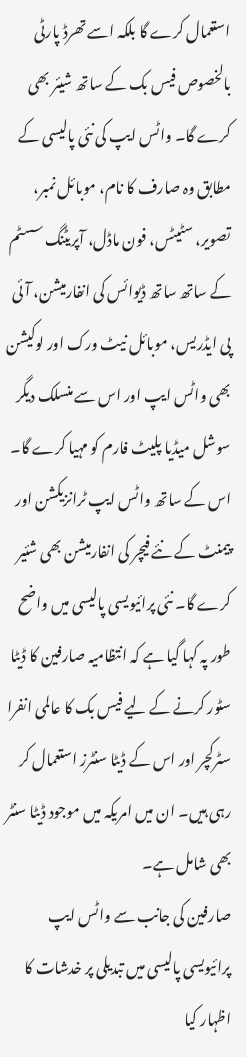استعمال کرے گا بلکہ اسے تھرڈ پارٹی بالخصوص فیس بک کے ساتھ شیئر بھی کرے گا۔ واٹس ایپ کی نئی پالیسی کے مطابق وہ صارف کا نام، موبائل نمبر، تصویر، سٹیٹس، فون ماڈل، آپریٹنگ سسٹم کے ساتھ ساتھ ڈیوائس کی انفارمیشن، آئی پی ایڈریس، موبائل نیٹ ورک اور لوکیشن بھی واٹس ایپ اور اس سے منسلک دیگر سوشل میڈیا پلیٹ فارم کو مہیا کرے گا۔ اس کے ساتھ واٹس ایپ ٹرانزیکشن اور پیمنٹ کے نئے فیچر کی انفارمیشن بھی شئیر کرے گا۔ نئی پرائیویسی پالیسی میں واضح طور پہ کہا گیا ہے کہ انتظامیہ صارفین کا ڈیٹا سٹور کرنے کے لیے فیس بک کا عالمی انفرا سٹرکچر اور اس کے ڈیٹا سنٹرز استعمال کر رہی ہیں۔ ان میں امریکہ میں موجود ڈیٹا سنٹر بھی شامل ہے۔
صارفین کی جانب سے واٹس ایپ پرائیویسی پالیسی میں تبدیلی پر خدشات کا اظہار کیا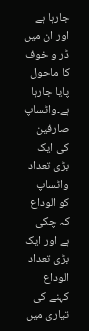جارہا ہے اور ان میں ڈر و خوف کا ماحول پایا جارہا ہے۔واٹساپ صارفین کی ایک بڑی تعداد واٹساپ کو الوداع کہ چکی ہے اور ایک بڑی تعداد الوداع کہنے کی تیاری میں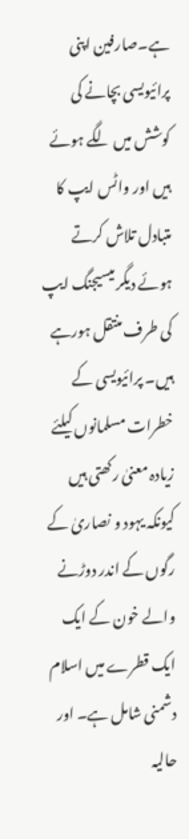ہے۔صارفین اپنی پرائیویسی بچانے کی کوشش میں لگے ہوئے ہیں اور واٹس ایپ کا متبادل تلاش کرتے ہوئے دیگر میسیجنگ ایپ کی طرف منتقل ہورہے ہیں۔ پرائیویسی کے خطرات مسلمانوں کیلئے زیادہ معنیٰ رکھتی ہیں کیونکہ یہود و نصاریٰ کے رگوں کے اندر دوڑنے والے خون کے ایک ایک قطرے میں اسلام دشمنی شامل ہے۔ اور حالیہ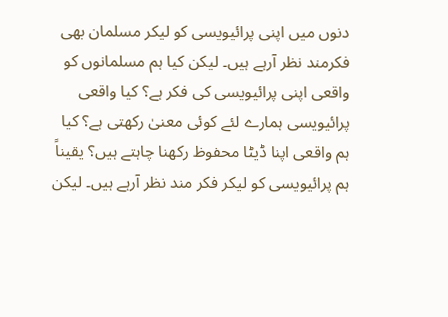دنوں میں اپنی پرائیویسی کو لیکر مسلمان بھی فکرمند نظر آرہے ہیں۔ لیکن کیا ہم مسلمانوں کو واقعی اپنی پرائیویسی کی فکر ہے؟ کیا واقعی پرائیویسی ہمارے لئے کوئی معنیٰ رکھتی ہے؟ کیا ہم واقعی اپنا ڈیٹا محفوظ رکھنا چاہتے ہیں؟ یقیناً ہم پرائیویسی کو لیکر فکر مند نظر آرہے ہیں۔ لیکن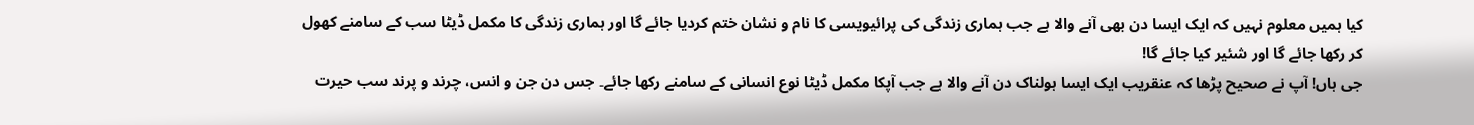کیا ہمیں معلوم نہیں کہ ایک ایسا دن بھی آنے والا ہے جب ہماری زندگی کی پرائیویسی کا نام و نشان ختم کردیا جائے گا اور ہماری زندگی کا مکمل ڈیٹا سب کے سامنے کھول کر رکھا جائے گا اور شئیر کیا جائے گا!
جی ہاں! آپ نے صحیح پڑھا کہ عنقریب ایک ایسا ہولناک دن آنے والا ہے جب آپکا مکمل ڈیٹا نوع انسانی کے سامنے رکھا جائے۔ جس دن جن و انس، چرند و پرند سب حیرت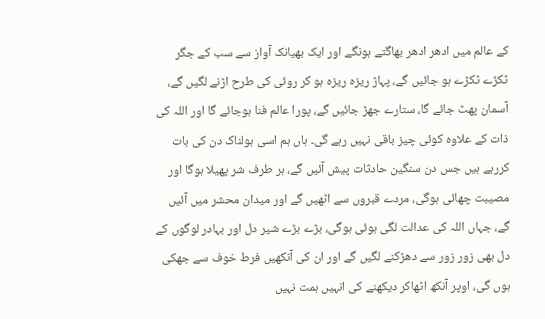کے عالم میں ادھر ادھر بھاگتے ہونگے اور ایک بھیانک آواز سے سب کے جگر ٹکڑے ٹکڑے ہو جائیں گے، پہاڑ ریزہ ریزہ ہو کر روئی کی طرح اڑنے لگیں گے، آسمان پھٹ جائے گا، ستارے جھڑ جائیں گے، پورا عالم فنا ہوجائے گا اور اللہ کی ذات کے علاوہ کوئی چیز باقی نہیں رہے گی۔ ہاں ہم اسی ہولناک دن کی بات کررہے ہیں جس دن سنگین حادثات پیش آئیں گے، ہر طرف شر پھیلا ہوگا اور مصیبت چھائی ہوگی، مردے قبروں سے اٹھیں گے اور میدان محشر میں آئیں گے، جہاں اللہ کی عدالت لگی ہوئی ہوگی، بڑے بڑے شیر دل اور بہادر لوگوں کے دل بھی زور زور سے دھڑکنے لگیں گے اور ان کی آنکھیں فرط خوف سے جھکی ہوں گی، اوپر آنکھ اٹھاکر دیکھنے کی انہیں ہمت نہیں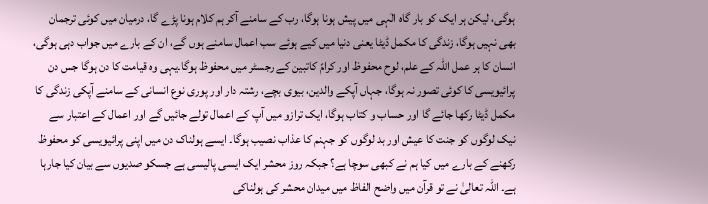ہوگی، لیکن ہر ایک کو بار گاہ الٰہی میں پیش ہونا ہوگا، رب کے سامنے آکر ہم کلام ہونا پڑے گا، درمیان میں کوئی ترجمان بھی نہیں ہوگا، زندگی کا مکمل ڈیٹا یعنی دنیا میں کیے ہوئے سب اعمال سامنے ہوں گے، ان کے بارے میں جواب دہی ہوگی، انسان کا ہر عمل اللہ کے علم، لوح محفوظ اور کرامً کاتبین کے رجسٹر میں محفوظ ہوگا۔یہی وہ قیامت کا دن ہوگا جس دن پرائیویسی کا کوئی تصور نہ ہوگا، جہاں آپکے والدین، بیوی بچے، رشتہ دار اور پوری نوع انسانی کے سامنے آپکی زندگی کا مکمل ڈیٹا رکھا جائے گا اور حساب و کتاب ہوگا، ایک ترازو میں آپ کے اعمال تولے جائیں گے اور اعمال کے اعتبار سے نیک لوگوں کو جنت کا عیش اور بد لوگوں کو جہنم کا عذاب نصیب ہوگا۔ ایسے ہولناک دن میں اپنی پرائیویسی کو محفوظ رکھنے کے بارے میں کیا ہم نے کبھی سوچا ہے؟ جبکہ روز محشر ایک ایسی پالیسی ہے جسکو صدیوں سے بیان کیا جارہا ہے۔ اللہ تعالیٰ نے تو قرآن میں واضح الفاظ میں میدان محشر کی ہولناکی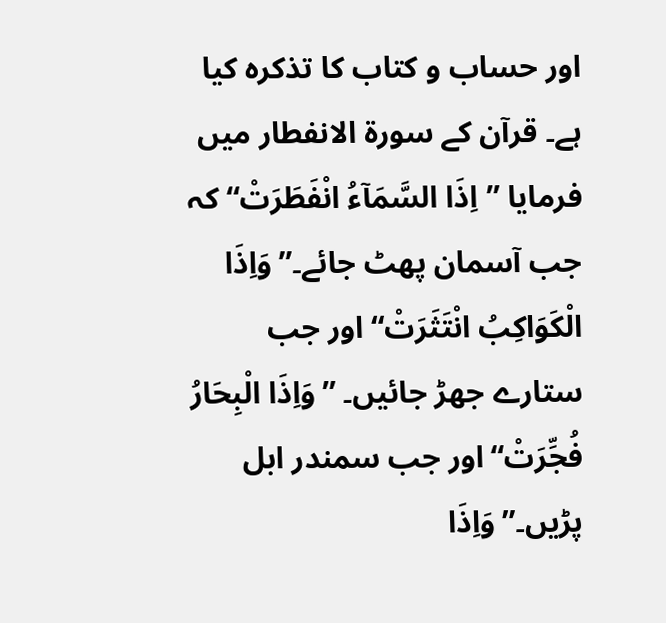اور حساب و کتاب کا تذکرہ کیا ہے۔ قرآن کے سورۃ الانفطار میں فرمایا ”اِذَا السَّمَآءُ انْفَطَرَتْ“ کہ جب آسمان پھٹ جائے۔”وَاِذَا الْکَوَاکِبُ انْتَثَرَتْ“ اور جب ستارے جھڑ جائیں۔ ”وَاِذَا الْبِحَارُ فُجِّرَتْ“اور جب سمندر ابل پڑیں۔”وَاِذَا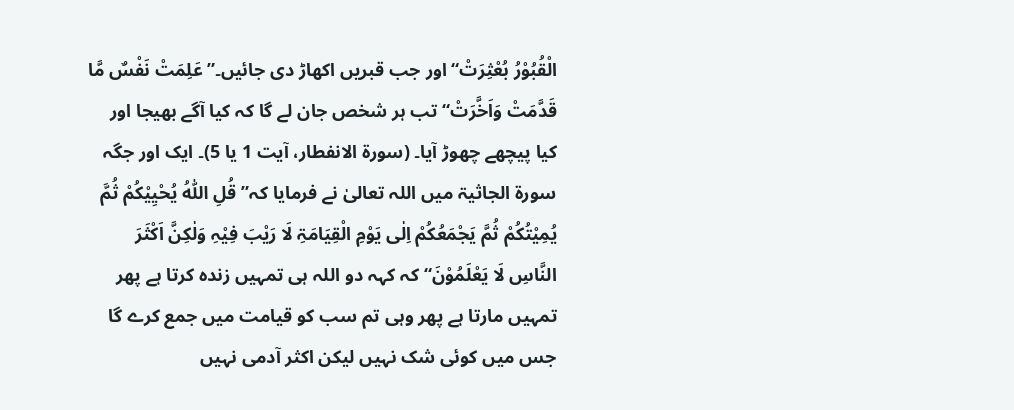الْقُبُوْرُ بُعْثِرَتْ“ اور جب قبریں اکھاڑ دی جائیں۔”عَلِمَتْ نَفْسٌ مَّا قَدَّمَتْ وَاَخَّرَتْ“ تب ہر شخص جان لے گا کہ کیا آگے بھیجا اور کیا پیچھے چھوڑ آیا۔ (سورۃ الانفطار، آیت 1 یا 5)۔ ایک اور جگہ سورۃ الجاثیۃ میں اللہ تعالیٰ نے فرمایا کہ”قُلِ اللّٰہُ یُحْیِیْکُمْ ثُمَّ یُمِیْتُکُمْ ثُمَّ یَجْمَعُکُمْ اِلٰی یَوْمِ الْقِیَامَۃِ لَا رَیْبَ فِیْہِ وَلٰکِنَّ اَکْثَرَ النَّاسِ لَا یَعْلَمُوْنَ“ کہ کہہ دو اللہ ہی تمہیں زندہ کرتا ہے پھر تمہیں مارتا ہے پھر وہی تم سب کو قیامت میں جمع کرے گا جس میں کوئی شک نہیں لیکن اکثر آدمی نہیں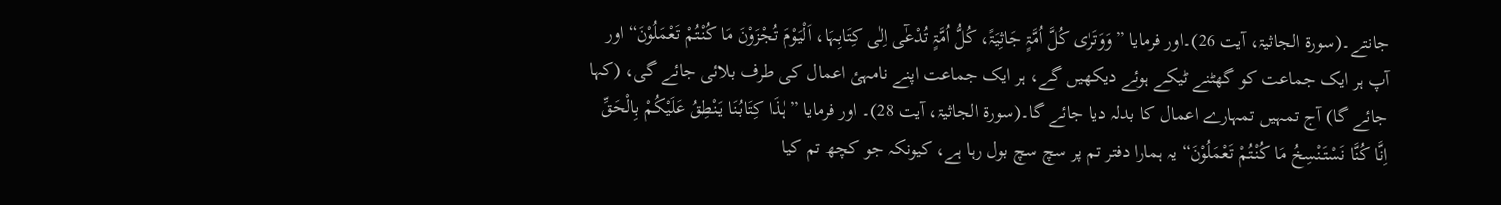جانتے۔(سورۃ الجاثیۃ، آیت 26)۔اور فرمایا ”وَوَتَرٰی کُلَّ اُمَّۃٍ جَاثِیَۃً، کُلُّ اُمَّۃٍ تُدْعٰٓی اِلٰی کِتَابِہَا، اَلْیَوْمَ تُجْزَوْنَ مَا کُنْتُمْ تَعْمَلُوْنَ“ اور آپ ہر ایک جماعت کو گھٹنے ٹیکے ہوئے دیکھیں گے، ہر ایک جماعت اپنے نامہئ اعمال کی طرف بلائی جائے گی، (کہا جائے گا) آج تمہیں تمہارے اعمال کا بدلہ دیا جائے گا۔(سورۃ الجاثیۃ، آیت 28)۔ اور فرمایا ”ہٰذَا کِتَابُنَا یَنْطِقُ عَلَیْکُمْ بِالْحَقِّ اِنَّا کُنَّا نَسْتَنْسِخُ مَا کُنْتُمْ تَعْمَلُوْنَ“ یہ ہمارا دفتر تم پر سچ سچ بول رہا ہے، کیونکہ جو کچھ تم کیا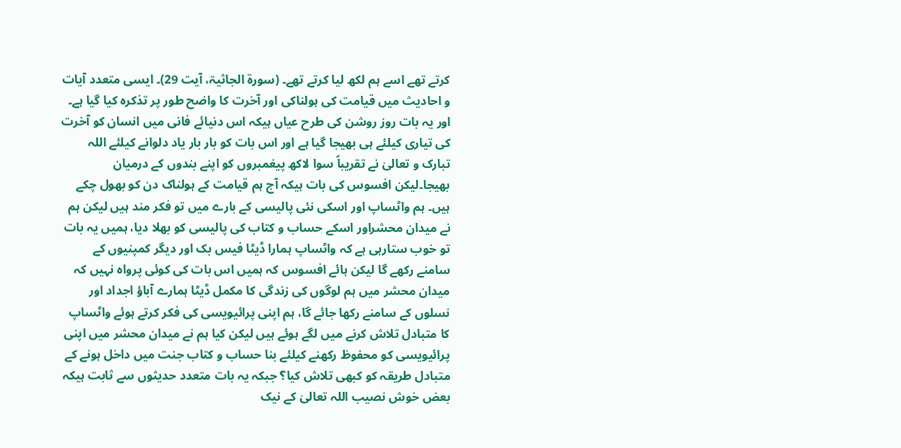کرتے تھے اسے ہم لکھ لیا کرتے تھے۔ (سورۃ الجاثیۃ، آیت 29)۔ ایسی متعدد آیات و احادیث میں قیامت کی ہولناکی اور آخرت کا واضح طور پر تذکرہ کیا گیا ہے۔ اور یہ بات روز روشن کی طرح عیاں ہیکہ اس دنیائے فانی میں انسان کو آخرت کی تیاری کیلئے ہی بھیجا گیا ہے اور اس بات کو بار بار یاد دلوانے کیلئے اللہ تبارک و تعالیٰ نے تقریباً سوا لاکھ پیغمبروں کو اپنے بندوں کے درمیان بھیجا۔لیکن افسوس کی بات ہیکہ آج ہم قیامت کے ہولناک دن کو بھول چکے ہیں۔ ہم واٹساپ اور اسکی نئی پالیسی کے بارے میں تو فکر مند ہیں لیکن ہم نے میدان محشراور اسکے حساب و کتاب کی پالیسی کو بھلا دیا، ہمیں یہ بات تو خوب ستارہی ہے کہ واٹساپ ہمارا ڈیٹا فیس بک اور دیگر کمپنیوں کے سامنے رکھے گا لیکن ہائے افسوس کہ ہمیں اس بات کی کوئی پرواہ نہیں کہ میدان محشر میں ہم لوگوں کی زندگی کا مکمل ڈیٹا ہمارے آباؤ اجداد اور نسلوں کے سامنے رکھا جائے گا، ہم اپنی پرائیویسی کی فکر کرتے ہوئے واٹساپ کا متبادل تلاش کرنے میں لگے ہوئے ہیں لیکن کیا ہم نے میدان محشر میں اپنی پرائیویسی کو محفوظ رکھنے کیلئے بنا حساب و کتاب جنت میں داخل ہونے کے متبادل طریقہ کو کبھی تلاش کیا؟ جبکہ یہ بات متعدد حدیثوں سے ثابت ہیکہ بعض خوش نصیب اللہ تعالیٰ کے نیک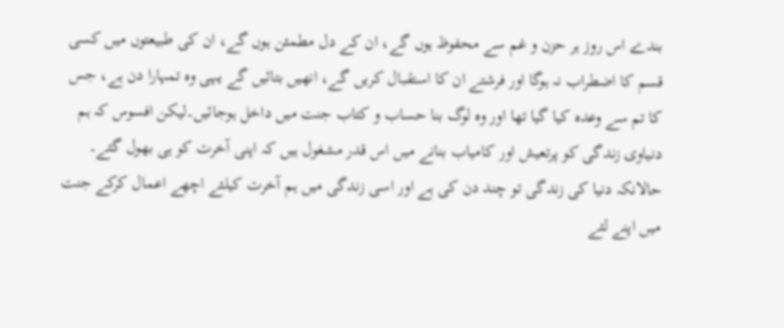بندے اس روز ہر حزن و غم سے محفوظ ہوں گے، ان کے دل مطمئن ہوں گے، ان کی طبیعتوں میں کسی قسم کا اضطراب نہ ہوگا اور فرشتے ان کا استقبال کریں گے، انھیں بتائیں گے یہی وہ تمہارا دن ہے، جس کا تم سے وعدہ کیا گیا تھا اور وہ لوگ بنا حساب و کتاب جنت میں داخل ہوجائیں۔لیکن افسوس کہ ہم دنیاوی زندگی کو پرتعیش اور کامیاب بنانے میں اس قدر مشغول ہیں کہ اپنی آخرت کو ہی بھول گئے۔ حالانکہ دنیا کی زندگی تو چند دن کی ہے اور اسی زندگی میں ہم آخرت کیلئے اچھے اعمال کرکے جنت میں اپنے لئے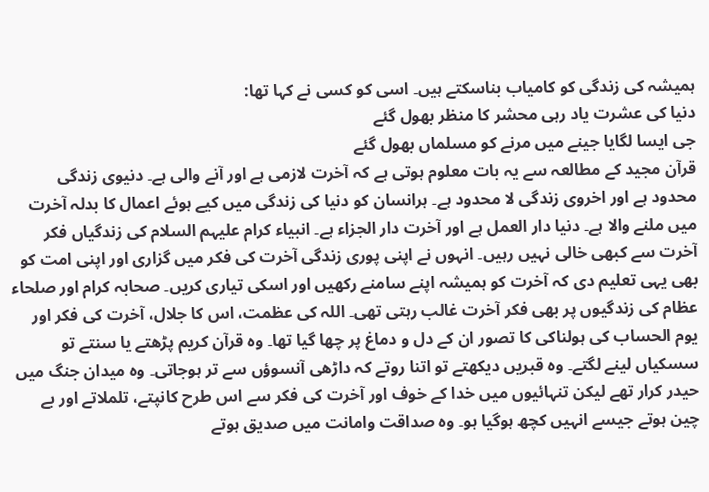ہمیشہ کی زندگی کو کامیاب بناسکتے ہیں۔ اسی کو کسی نے کہا تھا:
دنیا کی عشرت یاد رہی محشر کا منظر بھول گئے
جی ایسا لگایا جینے میں مرنے کو مسلماں بھول گئے
قرآن مجید کے مطالعہ سے یہ بات معلوم ہوتی ہے کہ آخرت لازمی ہے اور آنے والی ہے۔ دنیوی زندگی محدود ہے اور اخروی زندگی لا محدود ہے۔ ہرانسان کو دنیا کی زندگی میں کیے ہوئے اعمال کا بدلہ آخرت میں ملنے والا ہے۔ دنیا دار العمل ہے اور آخرت دار الجزاء ہے۔ انبیاء کرام علیہم السلام کی زندگیاں فکر آخرت سے کبھی خالی نہیں رہیں۔ انہوں نے اپنی پوری زندگی آخرت کی فکر میں گزاری اور اپنی امت کو بھی یہی تعلیم دی کہ آخرت کو ہمیشہ اپنے سامنے رکھیں اور اسکی تیاری کریں۔ صحابہ کرام اور صلحاء عظام کی زندگیوں پر بھی فکر آخرت غالب رہتی تھی۔ اللہ کی عظمت، اس کا جلال، آخرت کی فکر اور یوم الحساب کی ہولناکی کا تصور ان کے دل و دماغ پر چھا گیا تھا۔ وہ قرآن کریم پڑھتے یا سنتے تو سسکیاں لینے لگتے۔ وہ قبریں دیکھتے تو اتنا روتے کہ داڑھی آنسوؤں سے تر ہوجاتی۔ وہ میدان جنگ میں حیدر کرار تھے لیکن تنہائیوں میں خدا کے خوف اور آخرت کی فکر سے اس طرح کانپتے، تلملاتے اور بے چین ہوتے جیسے انہیں کچھ ہوگیا ہو۔ وہ صداقت وامانت میں صدیق ہوتے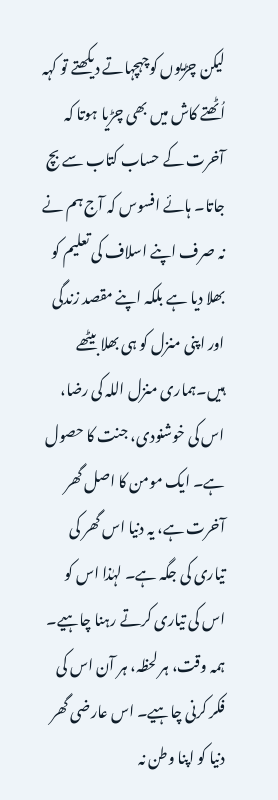لیکن چڑیوں کوچہچہاتے دیکھتے تو کہہ اُٹھتے کاش میں بھی چڑیا ہوتا کہ آخرت کے حساب کتاب سے بچ جاتا۔ ہائے افسوس کہ آج ہم نے نہ صرف اپنے اسلاف کی تعلیم کو بھلا دیا ہے بلکہ اپنے مقصد زندگی اور اپنی منزل کو ہی بھلا بیٹھے ہیں۔ہماری منزل اللہ کی رضا، اس کی خوشنودی، جنت کا حصول ہے۔ ایک مومن کا اصل گھر آخرت ہے، یہ دنیا اس گھر کی تیاری کی جگہ ہے۔ لہٰذا اس کو اس کی تیاری کرتے رہنا چاہیے۔ ہمہ وقت، ہر لحظہ، ہر آن اس کی فکر کرنی چاہیے۔ اس عارضی گھر دنیا کو اپنا وطن نہ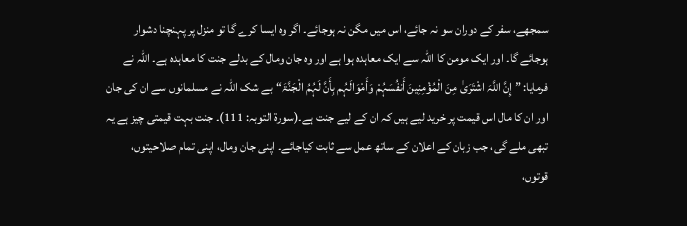سمجھے، سفر کے دوران سو نہ جائے، اس میں مگن نہ ہوجائے۔ اگر وہ ایسا کرے گا تو منزل پر پہنچنا دشوار ہوجائے گا۔ اور ایک مومن کا اللہ سے ایک معاہدہ ہوا ہے اور وہ جان ومال کے بدلے جنت کا معاہدہ ہے۔ اللہ نے فرمایا: ”إِنَّ اللَّہَ اشْتَرَیٰ مِنَ الْمُؤْمِنِینَ أَنفُسَہُمْ وَأَمْوَالَہُم بِأَنَّ لَہُمُ الْجَنَّۃَ“بے شک اللہ نے مسلمانوں سے ان کی جان اور ان کا مال اس قیمت پر خرید لیے ہیں کہ ان کے لیے جنت ہے۔(سورۃ التوبہ: 111)۔ جنت بہت قیمتی چیز ہے یہ تبھی ملے گی، جب زبان کے اعلان کے ساتھ عمل سے ثابت کیاجائے۔ اپنی جان ومال، اپنی تمام صلاحیتوں، قوتوں،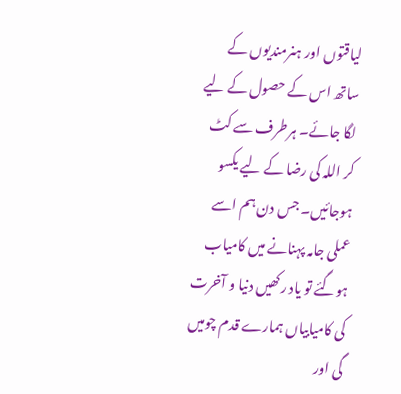لیاقتوں اور ہنرمندیوں کے ساتھ اس کے حصول کے لیے لگا جائے۔ ہرطرف سے کٹ کر اللہ کی رضا کے لیے یکسو ہوجائیں۔ جس دن ہم اسے عملی جامہ پہنانے میں کامیاب ہوگئے تو یاد رکھیں دنیا و آخرت کی کامیابیاں ہمارے قدم چومیں گی اور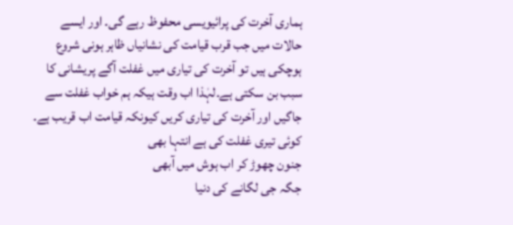ہماری آخرت کی پرائیویسی محفوظ رہے گی۔ اور ایسے حالات میں جب قرب قیامت کی نشانیاں ظاہر ہونی شروع ہوچکی ہیں تو آخرت کی تیاری میں غفلت آگے پریشانی کا سبب بن سکتی ہے۔لہٰذا اب وقت ہیکہ ہم خواب غفلت سے جاگیں اور آخرت کی تیاری کریں کیونکہ قیامت اب قریب ہے۔
کوئی تیری غفلت کی ہے انتہا بھی
جنون چھوڑ کر اب ہوش میں آبھی
جگہ جی لگانے کی دنیا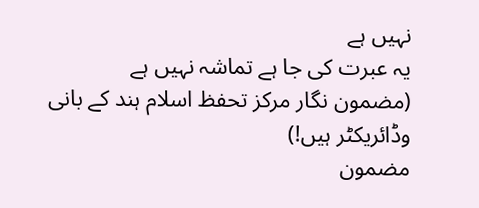نہیں ہے
یہ عبرت کی جا ہے تماشہ نہیں ہے
(مضمون نگار مرکز تحفظ اسلام ہند کے بانی وڈائریکٹر ہیں!)
مضمون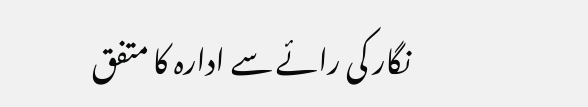نگار کی رائے سے ادارہ کا متفق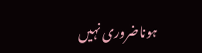ہوناضروری نہیں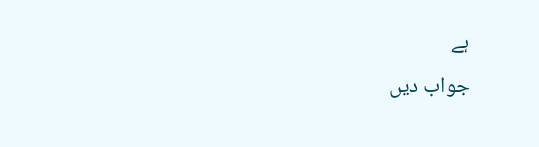ہے
جواب دیں